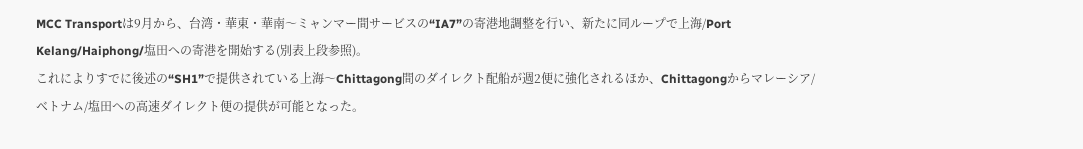MCC Transportは9月から、台湾・華東・華南〜ミャンマー間サービスの“IA7”の寄港地調整を行い、新たに同ループで上海/Port Kelang/Haiphong/塩田への寄港を開始する(別表上段参照)。
これによりすでに後述の“SH1”で提供されている上海〜Chittagong間のダイレクト配船が週2便に強化されるほか、Chittagongからマレーシア/ベトナム/塩田への高速ダイレクト便の提供が可能となった。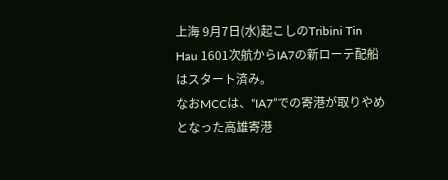上海 9月7日(水)起こしのTribini Tin Hau 1601次航からIA7の新ローテ配船はスタート済み。
なおMCCは、“IA7”での寄港が取りやめとなった高雄寄港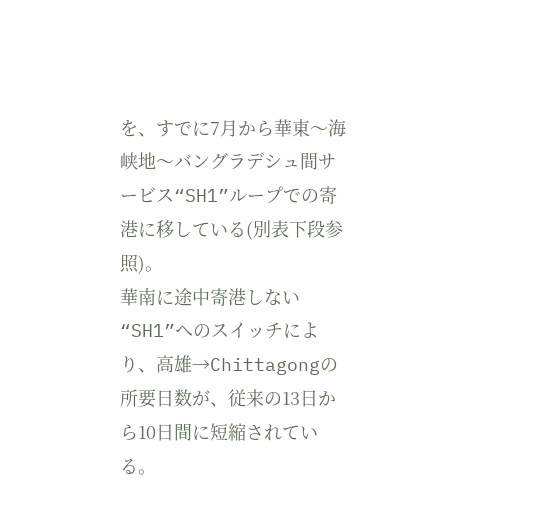を、すでに7月から華東〜海峡地〜バングラデシュ間サービス“SH1”ループでの寄港に移している(別表下段参照)。
華南に途中寄港しない“SH1”へのスイッチにより、高雄→Chittagongの所要日数が、従来の13日から10日間に短縮されている。